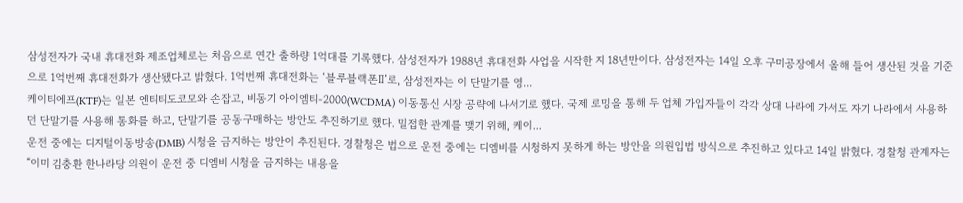삼성전자가 국내 휴대전화 제조업체로는 처음으로 연간 출하량 1억대를 기록했다. 삼성전자가 1988년 휴대전화 사업을 시작한 지 18년만이다. 삼성전자는 14일 오후 구미공장에서 올해 들어 생산된 것을 기준으로 1억번째 휴대전화가 생산됐다고 밝혔다. 1억번째 휴대전화는 ‘블루블랙폰Ⅱ’로, 삼성전자는 이 단말기를 영...
케이티에프(KTF)는 일본 엔티티도코모와 손잡고, 비동기 아이엠티-2000(WCDMA) 이동통신 시장 공략에 나서기로 했다. 국제 로밍을 통해 두 업체 가입자들이 각각 상대 나라에 가서도 자기 나라에서 사용하던 단말기를 사용해 통화를 하고, 단말기를 공동구매하는 방안도 추진하기로 했다. 밀접한 관계를 맺기 위해, 케이...
운전 중에는 디지털이동방송(DMB) 시청을 금지하는 방안이 추진된다. 경찰청은 법으로 운전 중에는 디엠비를 시청하지 못하게 하는 방안을 의원입법 방식으로 추진하고 있다고 14일 밝혔다. 경찰청 관계자는 “이미 김충환 한나라당 의원이 운전 중 디엠비 시청을 금지하는 내용을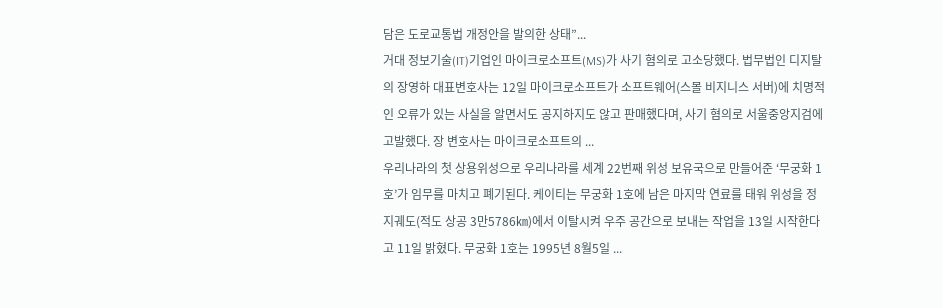담은 도로교통법 개정안을 발의한 상태”...
거대 정보기술(IT)기업인 마이크로소프트(MS)가 사기 혐의로 고소당했다. 법무법인 디지탈의 장영하 대표변호사는 12일 마이크로소프트가 소프트웨어(스몰 비지니스 서버)에 치명적인 오류가 있는 사실을 알면서도 공지하지도 않고 판매했다며, 사기 혐의로 서울중앙지검에 고발했다. 장 변호사는 마이크로소프트의 ...
우리나라의 첫 상용위성으로 우리나라를 세계 22번째 위성 보유국으로 만들어준 ‘무궁화 1호’가 임무를 마치고 폐기된다. 케이티는 무궁화 1호에 남은 마지막 연료를 태워 위성을 정지궤도(적도 상공 3만5786㎞)에서 이탈시켜 우주 공간으로 보내는 작업을 13일 시작한다고 11일 밝혔다. 무궁화 1호는 1995년 8월5일 ...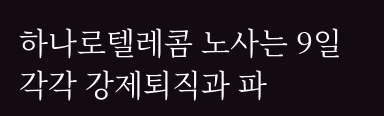하나로텔레콤 노사는 9일 각각 강제퇴직과 파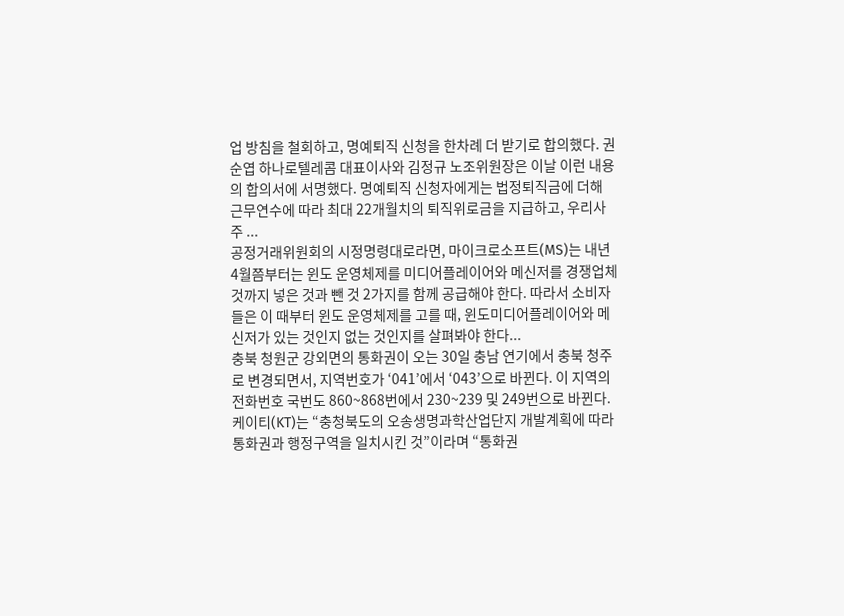업 방침을 철회하고, 명예퇴직 신청을 한차례 더 받기로 합의했다. 권순엽 하나로텔레콤 대표이사와 김정규 노조위원장은 이날 이런 내용의 합의서에 서명했다. 명예퇴직 신청자에게는 법정퇴직금에 더해 근무연수에 따라 최대 22개월치의 퇴직위로금을 지급하고, 우리사주 ...
공정거래위원회의 시정명령대로라면, 마이크로소프트(MS)는 내년 4월쯤부터는 윈도 운영체제를 미디어플레이어와 메신저를 경쟁업체 것까지 넣은 것과 뺀 것 2가지를 함께 공급해야 한다. 따라서 소비자들은 이 때부터 윈도 운영체제를 고를 때, 윈도미디어플레이어와 메신저가 있는 것인지 없는 것인지를 살펴봐야 한다...
충북 청원군 강외면의 통화권이 오는 30일 충남 연기에서 충북 청주로 변경되면서, 지역번호가 ‘041’에서 ‘043’으로 바뀐다. 이 지역의 전화번호 국번도 860~868번에서 230~239 및 249번으로 바뀐다. 케이티(KT)는 “충청북도의 오송생명과학산업단지 개발계획에 따라 통화권과 행정구역을 일치시킨 것”이라며 “통화권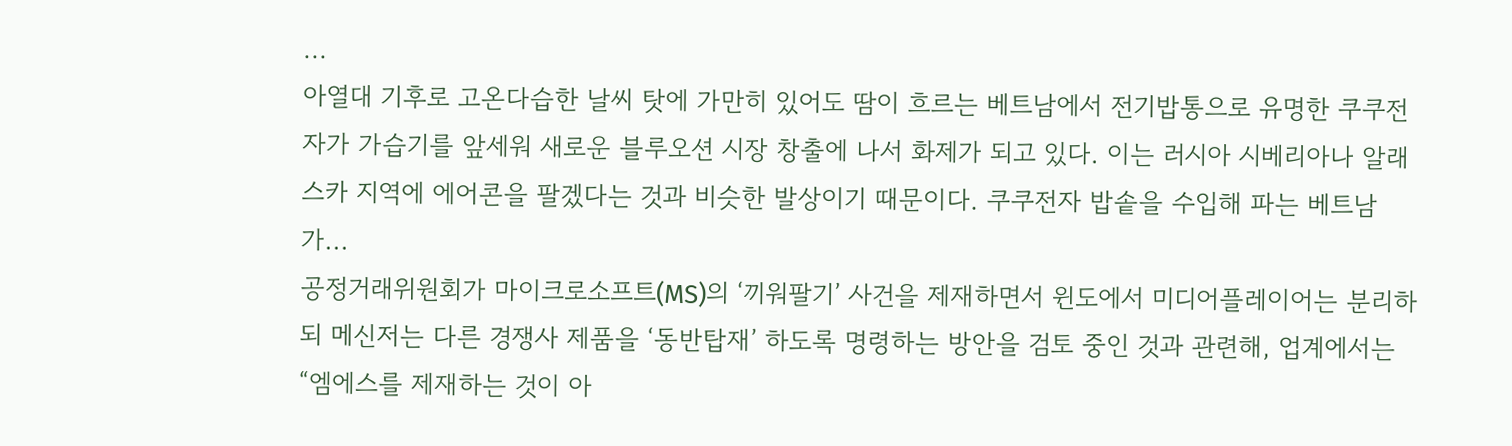...
아열대 기후로 고온다습한 날씨 탓에 가만히 있어도 땀이 흐르는 베트남에서 전기밥통으로 유명한 쿠쿠전자가 가습기를 앞세워 새로운 블루오션 시장 창출에 나서 화제가 되고 있다. 이는 러시아 시베리아나 알래스카 지역에 에어콘을 팔겠다는 것과 비슷한 발상이기 때문이다. 쿠쿠전자 밥솥을 수입해 파는 베트남 가...
공정거래위원회가 마이크로소프트(MS)의 ‘끼워팔기’ 사건을 제재하면서 윈도에서 미디어플레이어는 분리하되 메신저는 다른 경쟁사 제품을 ‘동반탑재’ 하도록 명령하는 방안을 검토 중인 것과 관련해, 업계에서는 “엠에스를 제재하는 것이 아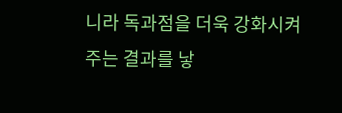니라 독과점을 더욱 강화시켜주는 결과를 낳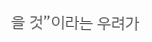을 것”이라는 우려가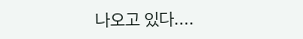나오고 있다....